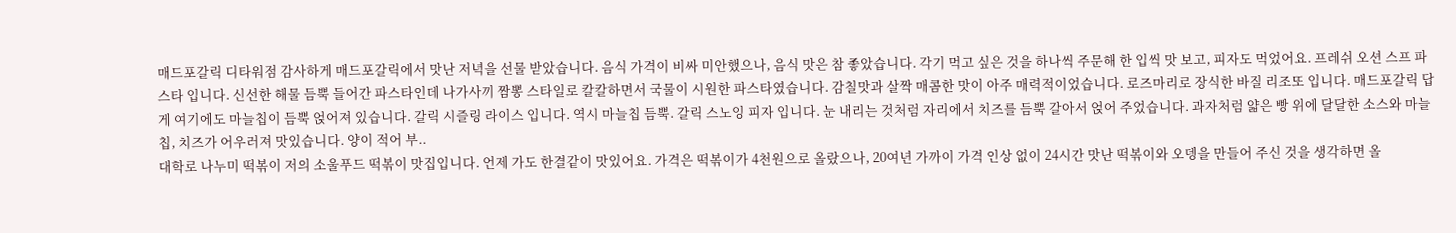매드포갈릭 디타워점 감사하게 매드포갈릭에서 맛난 저녁을 선물 받았습니다. 음식 가격이 비싸 미안했으나, 음식 맛은 참 좋았습니다. 각기 먹고 싶은 것을 하나씩 주문해 한 입씩 맛 보고, 피자도 먹었어요. 프레쉬 오션 스프 파스타 입니다. 신선한 해물 듬뿍 들어간 파스타인데 나가사끼 짬뽕 스타일로 칼칼하면서 국물이 시원한 파스타였습니다. 감칠맛과 살짝 매콤한 맛이 아주 매력적이었습니다. 로즈마리로 장식한 바질 리조또 입니다. 매드포갈릭 답게 여기에도 마늘칩이 듬뿍 얹어져 있습니다. 갈릭 시즐링 라이스 입니다. 역시 마늘칩 듬뿍. 갈릭 스노잉 피자 입니다. 눈 내리는 것처럼 자리에서 치즈를 듬뿍 갈아서 얹어 주었습니다. 과자처럼 얇은 빵 위에 달달한 소스와 마늘칩, 치즈가 어우러져 맛있습니다. 양이 적어 부..
대학로 나누미 떡볶이 저의 소울푸드 떡볶이 맛집입니다. 언제 가도 한결같이 맛있어요. 가격은 떡볶이가 4천원으로 올랐으나, 20여년 가까이 가격 인상 없이 24시간 맛난 떡볶이와 오뎅을 만들어 주신 것을 생각하면 올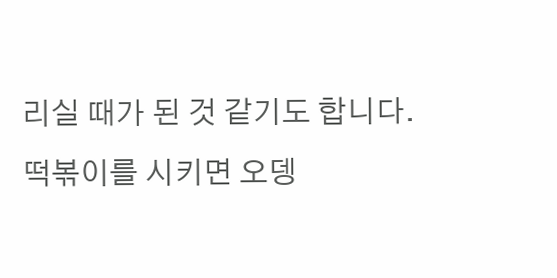리실 때가 된 것 같기도 합니다. 떡볶이를 시키면 오뎅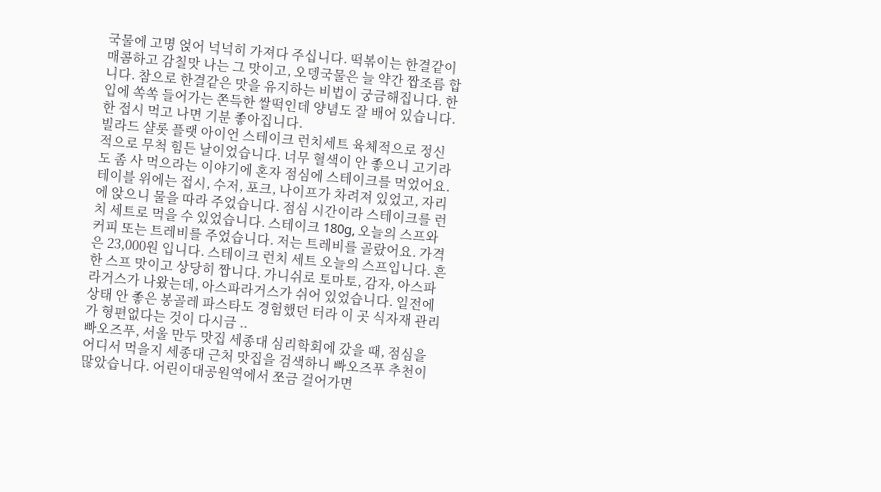국물에 고명 얹어 넉넉히 가져다 주십니다. 떡볶이는 한결같이 매콤하고 감칠맛 나는 그 맛이고, 오뎅국물은 늘 약간 짭조름 합니다. 참으로 한결같은 맛을 유지하는 비법이 궁금해집니다. 한 입에 쏙쏙 들어가는 쫀득한 쌀떡인데 양념도 잘 배어 있습니다. 한 접시 먹고 나면 기분 좋아집니다.
빌라드 샬롯 플랫 아이언 스테이크 런치세트 육체적으로 정신적으로 무척 힘든 날이었습니다. 너무 혈색이 안 좋으니 고기라도 좀 사 먹으라는 이야기에 혼자 점심에 스테이크를 먹었어요. 테이블 위에는 접시, 수저, 포크, 나이프가 차려져 있었고, 자리에 앉으니 물을 따라 주었습니다. 점심 시간이라 스테이크를 런치 세트로 먹을 수 있었습니다. 스테이크 180g, 오늘의 스프와 커피 또는 트레비를 주었습니다. 저는 트레비를 골랐어요. 가격은 23,000원 입니다. 스테이크 런치 세트 오늘의 스프입니다. 흔한 스프 맛이고 상당히 짭니다. 가니쉬로 토마토, 감자, 아스파라거스가 나왔는데, 아스파라거스가 쉬어 있었습니다. 일전에 상태 안 좋은 봉골레 파스타도 경험했던 터라 이 곳 식자재 관리가 형편없다는 것이 다시금 ..
빠오즈푸, 서울 만두 맛집 세종대 심리학회에 갔을 때, 점심을 어디서 먹을지 세종대 근처 맛집을 검색하니 빠오즈푸 추천이 많았습니다. 어린이대공원역에서 쪼금 걸어가면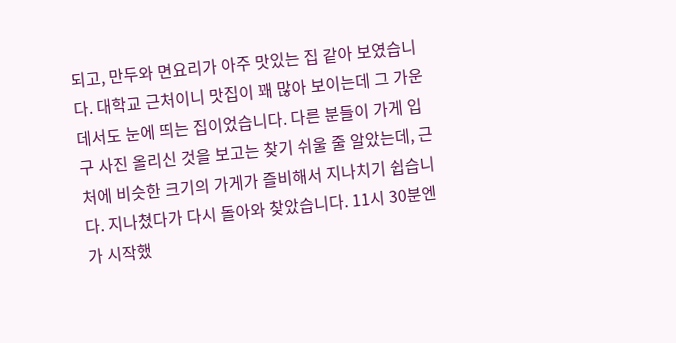되고, 만두와 면요리가 아주 맛있는 집 같아 보였습니다. 대학교 근처이니 맛집이 꽤 많아 보이는데 그 가운데서도 눈에 띄는 집이었습니다. 다른 분들이 가게 입구 사진 올리신 것을 보고는 찾기 쉬울 줄 알았는데, 근처에 비슷한 크기의 가게가 즐비해서 지나치기 쉽습니다. 지나쳤다가 다시 돌아와 찾았습니다. 11시 30분엔가 시작했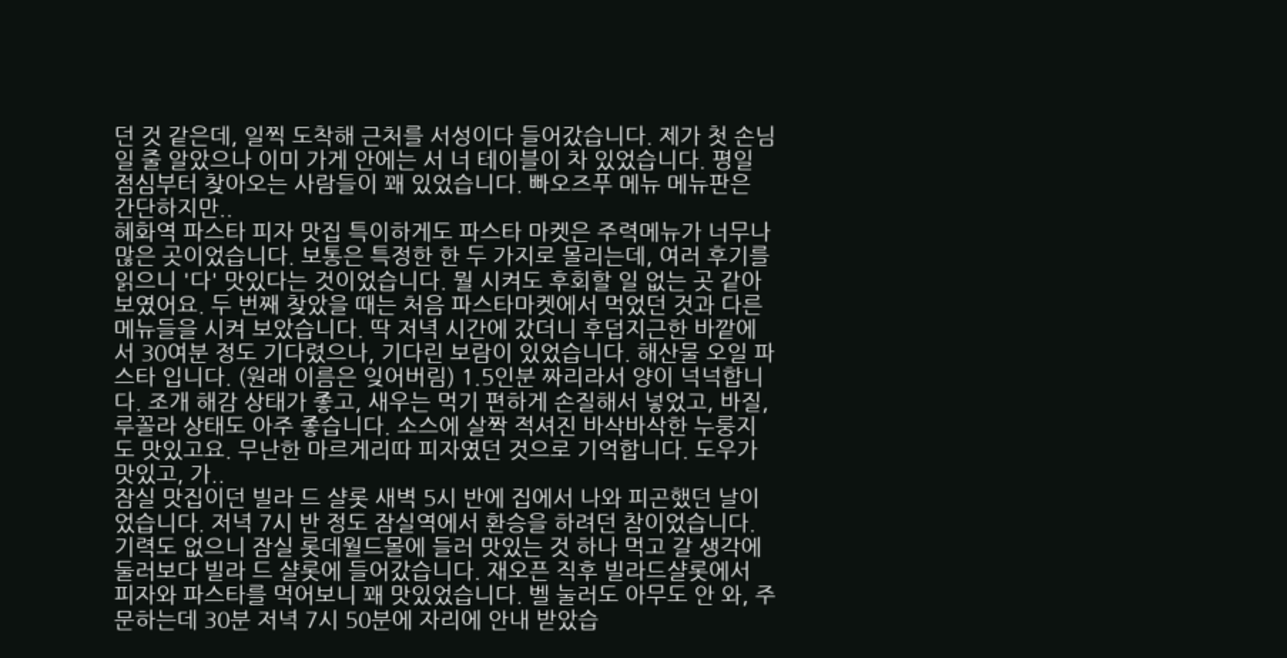던 것 같은데, 일찍 도착해 근처를 서성이다 들어갔습니다. 제가 첫 손님일 줄 알았으나 이미 가게 안에는 서 너 테이블이 차 있었습니다. 평일 점심부터 찾아오는 사람들이 꽤 있었습니다. 빠오즈푸 메뉴 메뉴판은 간단하지만..
혜화역 파스타 피자 맛집 특이하게도 파스타 마켓은 주력메뉴가 너무나 많은 곳이었습니다. 보통은 특정한 한 두 가지로 몰리는데, 여러 후기를 읽으니 '다' 맛있다는 것이었습니다. 뭘 시켜도 후회할 일 없는 곳 같아 보였어요. 두 번째 찾았을 때는 처음 파스타마켓에서 먹었던 것과 다른 메뉴들을 시켜 보았습니다. 딱 저녁 시간에 갔더니 후덥지근한 바깥에서 30여분 정도 기다렸으나, 기다린 보람이 있었습니다. 해산물 오일 파스타 입니다. (원래 이름은 잊어버림) 1.5인분 짜리라서 양이 넉넉합니다. 조개 해감 상태가 좋고, 새우는 먹기 편하게 손질해서 넣었고, 바질, 루꼴라 상태도 아주 좋습니다. 소스에 살짝 적셔진 바삭바삭한 누룽지도 맛있고요. 무난한 마르게리따 피자였던 것으로 기억합니다. 도우가 맛있고, 가..
잠실 맛집이던 빌라 드 샬롯 새벽 5시 반에 집에서 나와 피곤했던 날이었습니다. 저녁 7시 반 정도 잠실역에서 환승을 하려던 참이었습니다. 기력도 없으니 잠실 롯데월드몰에 들러 맛있는 것 하나 먹고 갈 생각에 둘러보다 빌라 드 샬롯에 들어갔습니다. 재오픈 직후 빌라드샬롯에서 피자와 파스타를 먹어보니 꽤 맛있었습니다. 벨 눌러도 아무도 안 와, 주문하는데 30분 저녁 7시 50분에 자리에 안내 받았습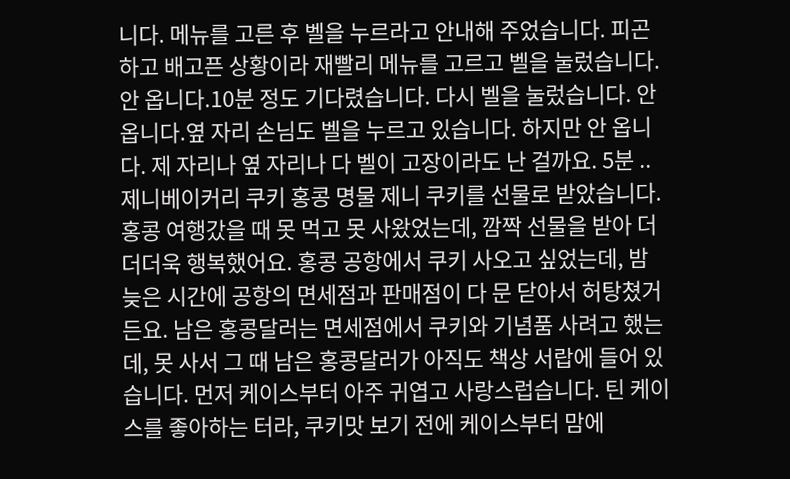니다. 메뉴를 고른 후 벨을 누르라고 안내해 주었습니다. 피곤하고 배고픈 상황이라 재빨리 메뉴를 고르고 벨을 눌렀습니다. 안 옵니다.10분 정도 기다렸습니다. 다시 벨을 눌렀습니다. 안 옵니다.옆 자리 손님도 벨을 누르고 있습니다. 하지만 안 옵니다. 제 자리나 옆 자리나 다 벨이 고장이라도 난 걸까요. 5분 ..
제니베이커리 쿠키 홍콩 명물 제니 쿠키를 선물로 받았습니다. 홍콩 여행갔을 때 못 먹고 못 사왔었는데, 깜짝 선물을 받아 더더더욱 행복했어요. 홍콩 공항에서 쿠키 사오고 싶었는데, 밤 늦은 시간에 공항의 면세점과 판매점이 다 문 닫아서 허탕쳤거든요. 남은 홍콩달러는 면세점에서 쿠키와 기념품 사려고 했는데, 못 사서 그 때 남은 홍콩달러가 아직도 책상 서랍에 들어 있습니다. 먼저 케이스부터 아주 귀엽고 사랑스럽습니다. 틴 케이스를 좋아하는 터라, 쿠키맛 보기 전에 케이스부터 맘에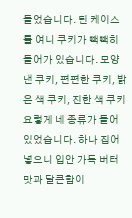들었습니다. 틴 케이스를 여니 쿠키가 빽빽히 들어가 있습니다. 모양낸 쿠키, 편편한 쿠키, 밝은 색 쿠키, 진한 색 쿠키 요렇게 네 종류가 들어 있었습니다. 하나 집어 넣으니 입안 가득 버터맛과 달큰함이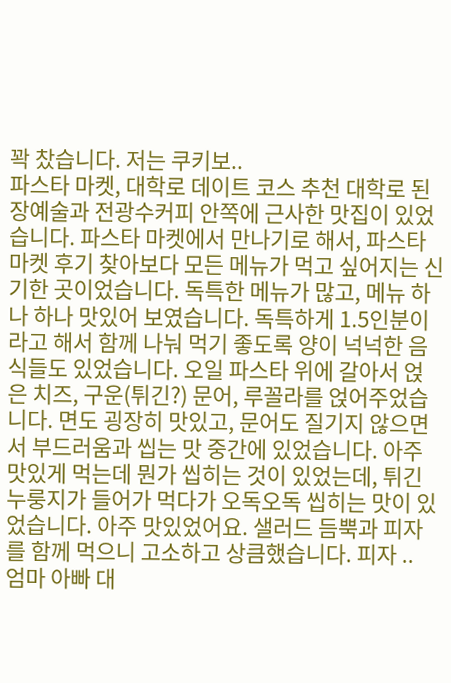꽉 찼습니다. 저는 쿠키보..
파스타 마켓, 대학로 데이트 코스 추천 대학로 된장예술과 전광수커피 안쪽에 근사한 맛집이 있었습니다. 파스타 마켓에서 만나기로 해서, 파스타마켓 후기 찾아보다 모든 메뉴가 먹고 싶어지는 신기한 곳이었습니다. 독특한 메뉴가 많고, 메뉴 하나 하나 맛있어 보였습니다. 독특하게 1.5인분이라고 해서 함께 나눠 먹기 좋도록 양이 넉넉한 음식들도 있었습니다. 오일 파스타 위에 갈아서 얹은 치즈, 구운(튀긴?) 문어, 루꼴라를 얹어주었습니다. 면도 굉장히 맛있고, 문어도 질기지 않으면서 부드러움과 씹는 맛 중간에 있었습니다. 아주 맛있게 먹는데 뭔가 씹히는 것이 있었는데, 튀긴 누룽지가 들어가 먹다가 오독오독 씹히는 맛이 있었습니다. 아주 맛있었어요. 샐러드 듬뿍과 피자를 함께 먹으니 고소하고 상큼했습니다. 피자 ..
엄마 아빠 대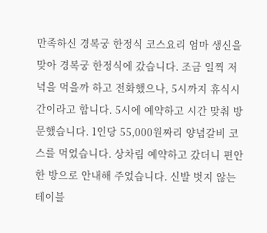만족하신 경복궁 한정식 코스요리 엄마 생신을 맞아 경복궁 한정식에 갔습니다. 조금 일찍 저녁을 먹을까 하고 전화했으나, 5시까지 휴식시간이라고 합니다. 5시에 예약하고 시간 맞춰 방문했습니다. 1인당 55,000원짜리 양념갈비 코스를 먹었습니다. 상차림 예약하고 갔더니 편안한 방으로 안내해 주었습니다. 신발 벗지 않는 테이블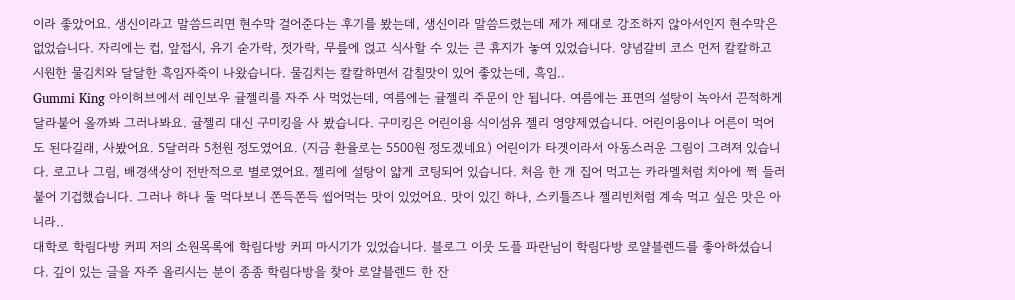이라 좋았어요. 생신이라고 말씀드리면 현수막 걸어준다는 후기를 봤는데, 생신이라 말씀드렸는데 제가 제대로 강조하지 않아서인지 현수막은 없었습니다. 자리에는 컵, 앞접시, 유기 숟가락, 젓가락, 무릎에 얹고 식사할 수 있는 큰 휴지가 놓여 있었습니다. 양념갈비 코스 먼저 칼칼하고 시원한 물김치와 달달한 흑임자죽이 나왔습니다. 물김치는 칼칼하면서 감칠맛이 있어 좋았는데, 흑임..
Gummi King 아이허브에서 레인보우 귤젤리를 자주 사 먹었는데, 여름에는 귤젤리 주문이 안 됩니다. 여름에는 표면의 설탕이 녹아서 끈적하게 달라붙어 올까봐 그러나봐요. 귤젤리 대신 구미킹을 사 봤습니다. 구미킹은 어린이용 식이섬유 젤리 영양제였습니다. 어린이용이나 어른이 먹어도 된다길래, 사봤어요. 5달러라 5천원 정도였어요. (지금 환율로는 5500원 정도겠네요) 어린이가 타겟이라서 아동스러운 그림이 그려져 있습니다. 로고나 그림, 배경색상이 전반적으로 별로였어요. 젤리에 설탕이 얇게 코팅되어 있습니다. 처음 한 개 집어 먹고는 카라멜처럼 치아에 쩍 들러붙어 기겁했습니다. 그러나 하나 둘 먹다보니 쫀득쫀득 씹어먹는 맛이 있었어요. 맛이 있긴 하나, 스키틀즈나 젤리빈처럼 계속 먹고 싶은 맛은 아니라..
대학로 학림다방 커피 저의 소원목록에 학림다방 커피 마시기가 있었습니다. 블로그 이웃 도플 파란님이 학림다방 로얄블렌드를 좋아하셨습니다. 깊이 있는 글을 자주 올리시는 분이 종종 학림다방을 찾아 로얄블렌드 한 잔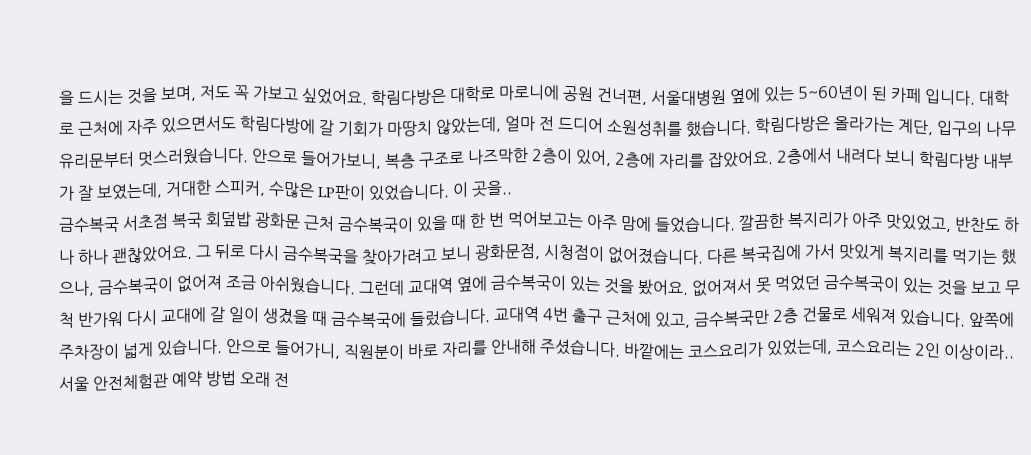을 드시는 것을 보며, 저도 꼭 가보고 싶었어요. 학림다방은 대학로 마로니에 공원 건너편, 서울대병원 옆에 있는 5~60년이 된 카페 입니다. 대학로 근처에 자주 있으면서도 학림다방에 갈 기회가 마땅치 않았는데, 얼마 전 드디어 소원성취를 했습니다. 학림다방은 올라가는 계단, 입구의 나무 유리문부터 멋스러웠습니다. 안으로 들어가보니, 복층 구조로 나즈막한 2층이 있어, 2층에 자리를 잡았어요. 2층에서 내려다 보니 학림다방 내부가 잘 보였는데, 거대한 스피커, 수많은 LP판이 있었습니다. 이 곳을..
금수복국 서초점 복국 회덮밥 광화문 근처 금수복국이 있을 때 한 번 먹어보고는 아주 맘에 들었습니다. 깔끔한 복지리가 아주 맛있었고, 반찬도 하나 하나 괜찮았어요. 그 뒤로 다시 금수복국을 찾아가려고 보니 광화문점, 시청점이 없어졌습니다. 다른 복국집에 가서 맛있게 복지리를 먹기는 했으나, 금수복국이 없어져 조금 아쉬웠습니다. 그런데 교대역 옆에 금수복국이 있는 것을 봤어요. 없어져서 못 먹었던 금수복국이 있는 것을 보고 무척 반가워 다시 교대에 갈 일이 생겼을 때 금수복국에 들렀습니다. 교대역 4번 출구 근처에 있고, 금수복국만 2층 건물로 세워져 있습니다. 앞쪽에 주차장이 넓게 있습니다. 안으로 들어가니, 직원분이 바로 자리를 안내해 주셨습니다. 바깥에는 코스요리가 있었는데, 코스요리는 2인 이상이라..
서울 안전체험관 예약 방법 오래 전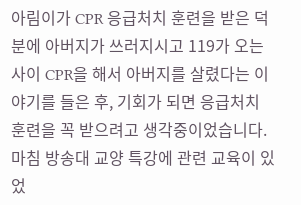아림이가 CPR 응급처치 훈련을 받은 덕분에 아버지가 쓰러지시고 119가 오는 사이 CPR을 해서 아버지를 살렸다는 이야기를 들은 후, 기회가 되면 응급처치 훈련을 꼭 받으려고 생각중이었습니다. 마침 방송대 교양 특강에 관련 교육이 있었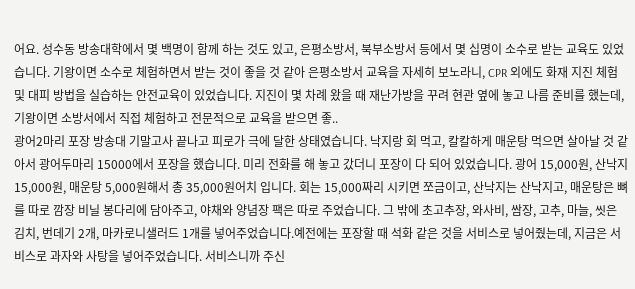어요. 성수동 방송대학에서 몇 백명이 함께 하는 것도 있고, 은평소방서, 북부소방서 등에서 몇 십명이 소수로 받는 교육도 있었습니다. 기왕이면 소수로 체험하면서 받는 것이 좋을 것 같아 은평소방서 교육을 자세히 보노라니, CPR 외에도 화재 지진 체험 및 대피 방법을 실습하는 안전교육이 있었습니다. 지진이 몇 차례 왔을 때 재난가방을 꾸려 현관 옆에 놓고 나름 준비를 했는데, 기왕이면 소방서에서 직접 체험하고 전문적으로 교육을 받으면 좋..
광어2마리 포장 방송대 기말고사 끝나고 피로가 극에 달한 상태였습니다. 낙지랑 회 먹고, 칼칼하게 매운탕 먹으면 살아날 것 같아서 광어두마리 15000에서 포장을 했습니다. 미리 전화를 해 놓고 갔더니 포장이 다 되어 있었습니다. 광어 15,000원, 산낙지 15,000원, 매운탕 5,000원해서 총 35,000원어치 입니다. 회는 15,000짜리 시키면 쪼금이고, 산낙지는 산낙지고, 매운탕은 뼈를 따로 깜장 비닐 봉다리에 담아주고, 야채와 양념장 팩은 따로 주었습니다. 그 밖에 초고추장, 와사비, 쌈장, 고추, 마늘, 씻은 김치, 번데기 2개, 마카로니샐러드 1개를 넣어주었습니다.예전에는 포장할 때 석화 같은 것을 서비스로 넣어줬는데, 지금은 서비스로 과자와 사탕을 넣어주었습니다. 서비스니까 주신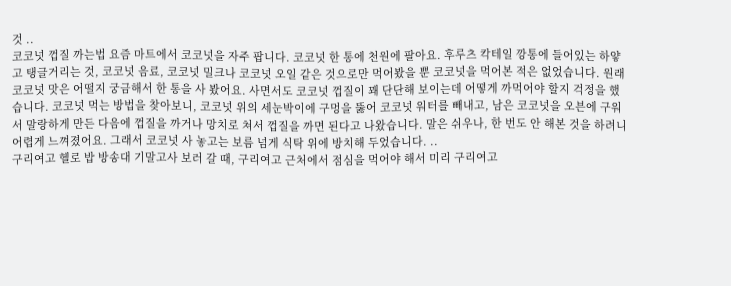것 ..
코코넛 껍질 까는법 요즘 마트에서 코코넛을 자주 팝니다. 코코넛 한 통에 천원에 팔아요. 후루츠 칵테일 깡통에 들어있는 하얗고 탱글거리는 것, 코코넛 음료, 코코넛 밀크나 코코넛 오일 같은 것으로만 먹어봤을 뿐 코코넛을 먹어본 적은 없었습니다. 원래 코코넛 맛은 어떨지 궁금해서 한 통을 사 봤어요. 사면서도 코코넛 껍질이 꽤 단단해 보이는데 어떻게 까먹어야 할지 걱정을 했습니다. 코코넛 먹는 방법을 찾아보니, 코코넛 위의 세눈박이에 구멍을 뚫어 코코넛 워터를 빼내고, 남은 코코넛을 오븐에 구워서 말랑하게 만든 다음에 껍질을 까거나 망치로 쳐서 껍질을 까면 된다고 나왔습니다. 말은 쉬우나, 한 번도 안 해본 것을 하려니 어렵게 느껴졌어요. 그래서 코코넛 사 놓고는 보름 넘게 식탁 위에 방치해 두었습니다. ..
구리여고 헬로 밥 방송대 기말고사 보러 갈 때, 구리여고 근처에서 점심을 먹어야 해서 미리 구리여고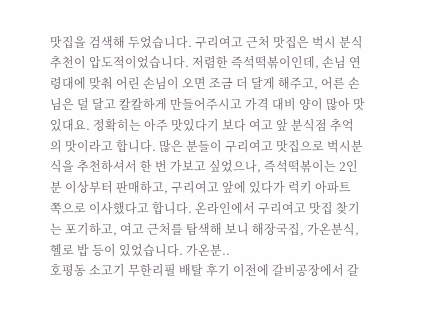맛집을 검색해 두었습니다. 구리여고 근처 맛집은 벅시 분식 추천이 압도적이었습니다. 저렴한 즉석떡볶이인데, 손님 연령대에 맞춰 어린 손님이 오면 조금 더 달게 해주고, 어른 손님은 덜 달고 칼칼하게 만들어주시고 가격 대비 양이 많아 맛있대요. 정확히는 아주 맛있다기 보다 여고 앞 분식점 추억의 맛이라고 합니다. 많은 분들이 구리여고 맛집으로 벅시분식을 추천하셔서 한 번 가보고 싶었으나, 즉석떡볶이는 2인분 이상부터 판매하고, 구리여고 앞에 있다가 럭키 아파트 쪽으로 이사했다고 합니다. 온라인에서 구리여고 맛집 찾기는 포기하고, 여고 근처를 탐색해 보니 해장국집, 가온분식, 헬로 밥 등이 있었습니다. 가온분..
호평동 소고기 무한리필 배탈 후기 이전에 갈비공장에서 갈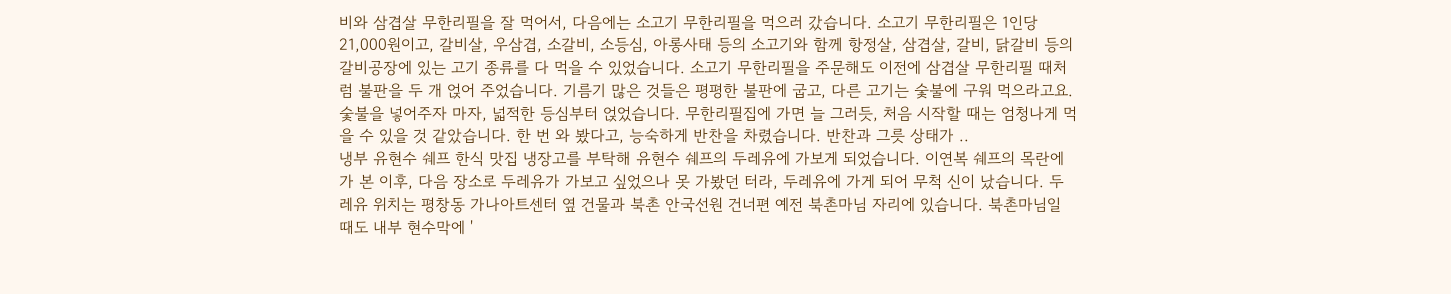비와 삼겹살 무한리필을 잘 먹어서, 다음에는 소고기 무한리필을 먹으러 갔습니다. 소고기 무한리필은 1인당 21,000원이고, 갈비살, 우삼겹, 소갈비, 소등심, 아롱사태 등의 소고기와 함께 항정살, 삼겹살, 갈비, 닭갈비 등의 갈비공장에 있는 고기 종류를 다 먹을 수 있었습니다. 소고기 무한리필을 주문해도 이전에 삼겹살 무한리필 때처럼 불판을 두 개 얹어 주었습니다. 기름기 많은 것들은 평평한 불판에 굽고, 다른 고기는 숯불에 구워 먹으라고요. 숯불을 넣어주자 마자, 넓적한 등심부터 얹었습니다. 무한리필집에 가면 늘 그러듯, 처음 시작할 때는 엄청나게 먹을 수 있을 것 같았습니다. 한 번 와 봤다고, 능숙하게 반찬을 차렸습니다. 반찬과 그릇 상태가 ..
냉부 유현수 쉐프 한식 맛집 냉장고를 부탁해 유현수 쉐프의 두레유에 가보게 되었습니다. 이연복 쉐프의 목란에 가 본 이후, 다음 장소로 두레유가 가보고 싶었으나 못 가봤던 터라, 두레유에 가게 되어 무척 신이 났습니다. 두레유 위치는 평창동 가나아트센터 옆 건물과 북촌 안국선원 건너편 예전 북촌마님 자리에 있습니다. 북촌마님일 때도 내부 현수막에 '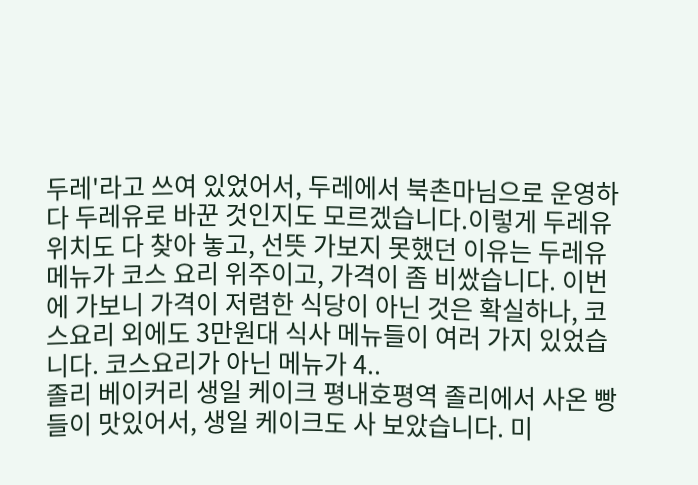두레'라고 쓰여 있었어서, 두레에서 북촌마님으로 운영하다 두레유로 바꾼 것인지도 모르겠습니다.이렇게 두레유 위치도 다 찾아 놓고, 선뜻 가보지 못했던 이유는 두레유 메뉴가 코스 요리 위주이고, 가격이 좀 비쌌습니다. 이번에 가보니 가격이 저렴한 식당이 아닌 것은 확실하나, 코스요리 외에도 3만원대 식사 메뉴들이 여러 가지 있었습니다. 코스요리가 아닌 메뉴가 4..
졸리 베이커리 생일 케이크 평내호평역 졸리에서 사온 빵들이 맛있어서, 생일 케이크도 사 보았습니다. 미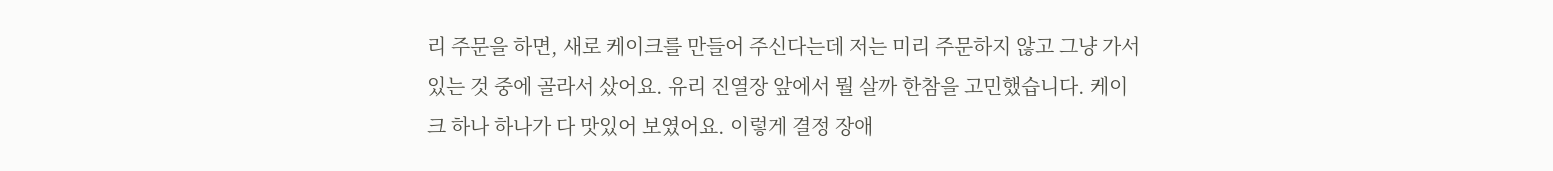리 주문을 하면, 새로 케이크를 만들어 주신다는데 저는 미리 주문하지 않고 그냥 가서 있는 것 중에 골라서 샀어요. 유리 진열장 앞에서 뭘 살까 한참을 고민했습니다. 케이크 하나 하나가 다 맛있어 보였어요. 이렇게 결정 장애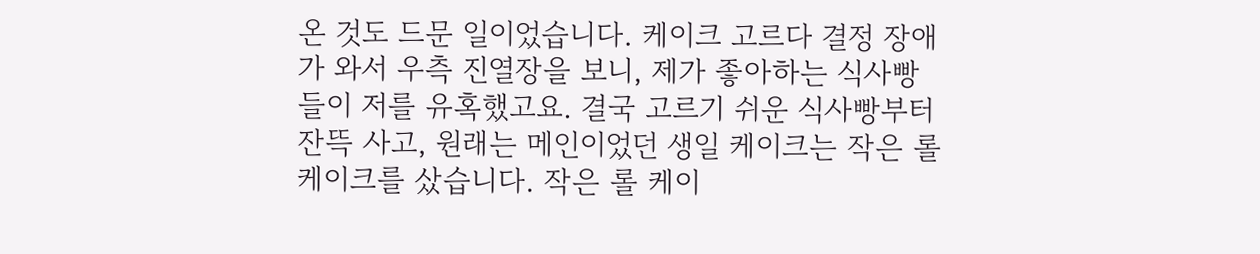온 것도 드문 일이었습니다. 케이크 고르다 결정 장애가 와서 우측 진열장을 보니, 제가 좋아하는 식사빵들이 저를 유혹했고요. 결국 고르기 쉬운 식사빵부터 잔뜩 사고, 원래는 메인이었던 생일 케이크는 작은 롤 케이크를 샀습니다. 작은 롤 케이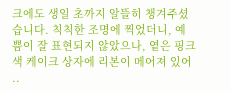크에도 생일 초까지 알뜰히 챙겨주셨습니다. 칙칙한 조명에 찍었더니, 예쁨이 잘 표현되지 않았으나, 옅은 핑크색 케이크 상자에 리본이 메어져 있어 ..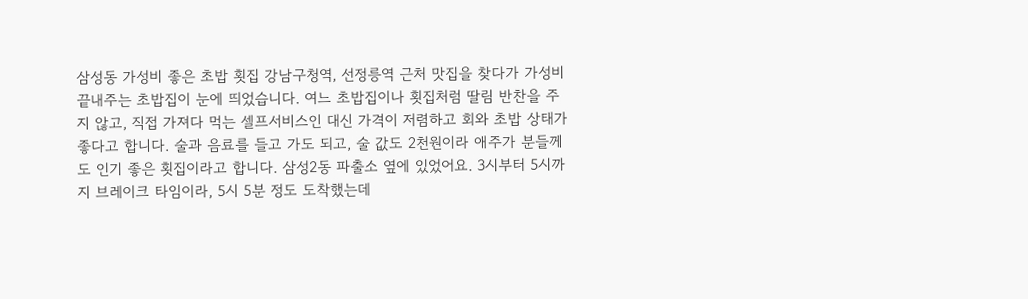삼성동 가성비 좋은 초밥 횟집 강남구청역, 선정릉역 근처 맛집을 찾다가 가성비 끝내주는 초밥집이 눈에 띄었습니다. 여느 초밥집이나 횟집처럼 딸림 반찬을 주지 않고, 직접 가져다 먹는 셀프서비스인 대신 가격이 저렴하고 회와 초밥 상태가 좋다고 합니다. 술과 음료를 들고 가도 되고, 술 값도 2천원이라 애주가 분들께도 인기 좋은 횟집이라고 합니다. 삼성2동 파출소 옆에 있었어요. 3시부터 5시까지 브레이크 타임이라, 5시 5분 정도 도착했는데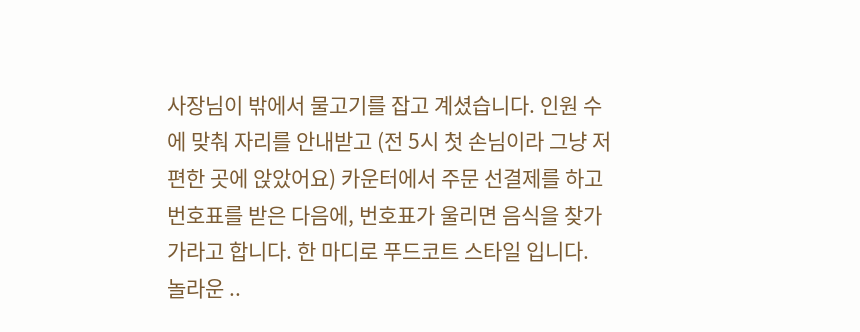사장님이 밖에서 물고기를 잡고 계셨습니다. 인원 수에 맞춰 자리를 안내받고 (전 5시 첫 손님이라 그냥 저 편한 곳에 앉았어요) 카운터에서 주문 선결제를 하고 번호표를 받은 다음에, 번호표가 울리면 음식을 찾가가라고 합니다. 한 마디로 푸드코트 스타일 입니다. 놀라운 ..